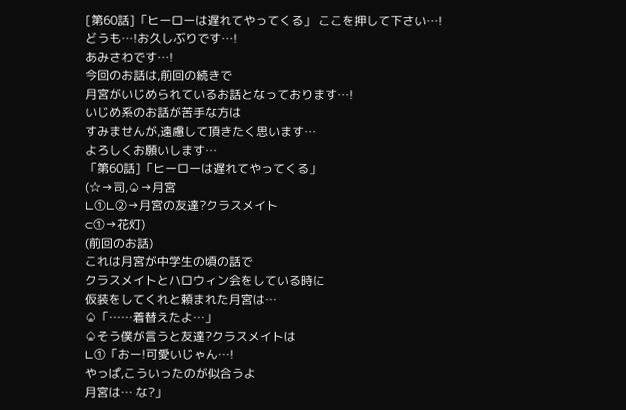[第60話]「ヒーローは遅れてやってくる」 ここを押して下さい…!
どうも…!お久しぶりです…!
あみさわです…!
今回のお話は,前回の続きで
月宮がいじめられているお話となっております…!
いじめ系のお話が苦手な方は
すみませんが,遠慮して頂きたく思います…
よろしくお願いします…
「第60話]「ヒーローは遅れてやってくる」
(☆→司,♤→月宮
∟①∟②→月宮の友達?クラスメイト
⊂①→花灯)
(前回のお話)
これは月宮が中学生の頃の話で
クラスメイトとハロウィン会をしている時に
仮装をしてくれと頼まれた月宮は…
♤「……着替えたよ…」
♤そう僕が言うと友達?クラスメイトは
∟①「おー!可愛いじゃん…!
やっぱ,こういったのが似合うよ
月宮は… な?」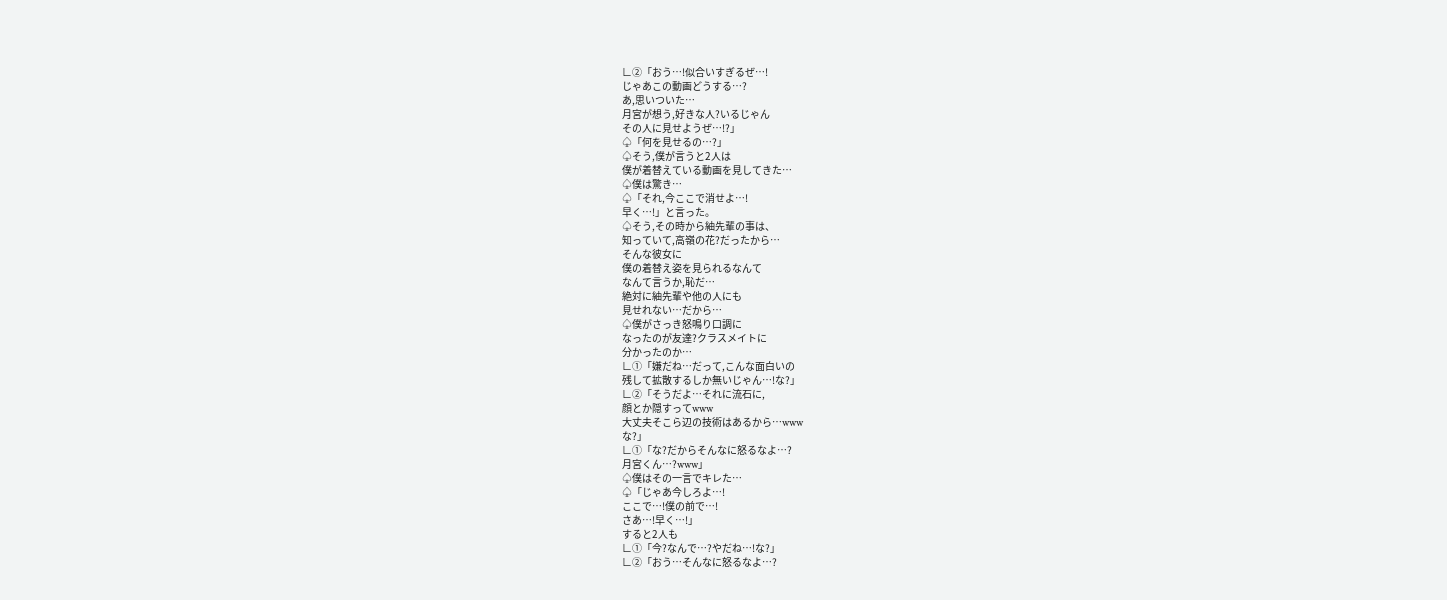∟②「おう…!似合いすぎるぜ…!
じゃあこの動画どうする…?
あ,思いついた…
月宮が想う,好きな人?いるじゃん
その人に見せようぜ…!?」
♤「何を見せるの…?」
♤そう,僕が言うと2人は
僕が着替えている動画を見してきた…
♤僕は驚き…
♤「それ,今ここで消せよ…!
早く…!」と言った。
♤そう,その時から紬先輩の事は、
知っていて,高嶺の花?だったから…
そんな彼女に
僕の着替え姿を見られるなんて
なんて言うか,恥だ…
絶対に紬先輩や他の人にも
見せれない…だから…
♤僕がさっき怒鳴り口調に
なったのが友達?クラスメイトに
分かったのか…
∟①「嫌だね…だって,こんな面白いの
残して拡散するしか無いじゃん…!な?」
∟②「そうだよ…それに流石に,
顔とか隠すってwww
大丈夫そこら辺の技術はあるから…www
な?」
∟①「な?だからそんなに怒るなよ…?
月宮くん…?www」
♤僕はその一言でキレた…
♤「じゃあ今しろよ…!
ここで…!僕の前で…!
さあ…!早く…!」
すると2人も
∟①「今?なんで…?やだね…!な?」
∟②「おう…そんなに怒るなよ…?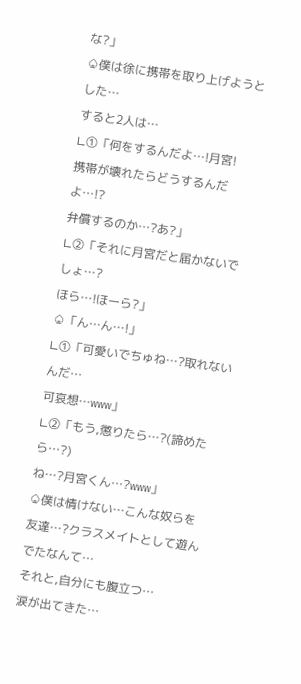な?」
♤僕は徐に携帯を取り上げようとした…
すると2人は…
∟①「何をするんだよ…!月宮!
携帯が壊れたらどうするんだよ…!?
弁償するのか…?あ?」
∟②「それに月宮だと届かないでしょ…?
ほら…!ほーら?」
♤「ん…ん…!」
∟①「可愛いでちゅね…?取れないんだ…
可哀想…www」
∟②「もう,懲りたら…?(諦めたら…?)
ね…?月宮くん…?www」
♤僕は情けない…こんな奴らを
友達…?クラスメイトとして遊んでたなんて…
それと,自分にも腹立つ…
涙が出てきた…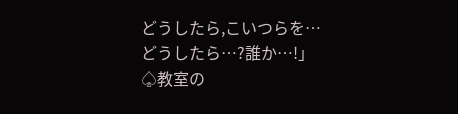どうしたら,こいつらを…
どうしたら…?誰か…!」
♤教室の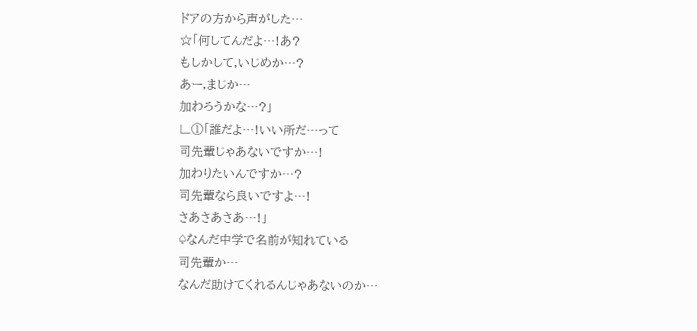ドアの方から声がした…
☆「何してんだよ…!あ?
もしかして,いじめか…?
あー,まじか…
加わろうかな…?」
∟①「誰だよ…!いい所だ…って
司先輩じゃあないですか…!
加わりたいんですか…?
司先輩なら良いですよ…!
さあさあさあ…!」
♤なんだ中学で名前が知れている
司先輩か…
なんだ助けてくれるんじゃあないのか…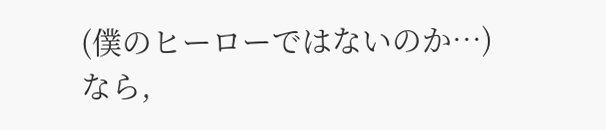(僕のヒーローではないのか…)
なら,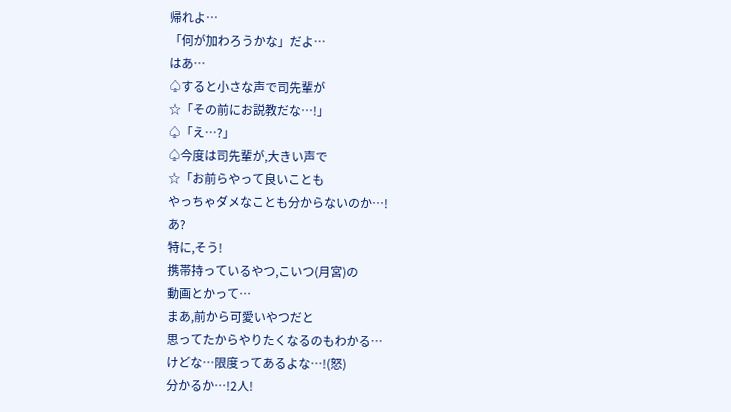帰れよ…
「何が加わろうかな」だよ…
はあ…
♤すると小さな声で司先輩が
☆「その前にお説教だな…!」
♤「え…?」
♤今度は司先輩が,大きい声で
☆「お前らやって良いことも
やっちゃダメなことも分からないのか…!
あ?
特に,そう!
携帯持っているやつ,こいつ(月宮)の
動画とかって…
まあ,前から可愛いやつだと
思ってたからやりたくなるのもわかる…
けどな…限度ってあるよな…!(怒)
分かるか…!2人!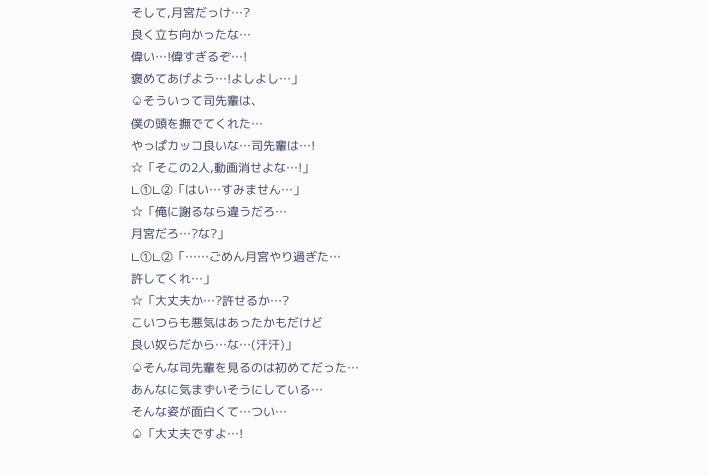そして,月宮だっけ…?
良く立ち向かったな…
偉い…!偉すぎるぞ…!
褒めてあげよう…!よしよし…」
♤そういって司先輩は、
僕の頭を撫でてくれた…
やっぱカッコ良いな…司先輩は…!
☆「そこの2人,動画消せよな…!」
∟①∟②「はい…すみません…」
☆「俺に謝るなら違うだろ…
月宮だろ…?な?」
∟①∟②「……ごめん月宮やり過ぎた…
許してくれ…」
☆「大丈夫か…?許せるか…?
こいつらも悪気はあったかもだけど
良い奴らだから…な…(汗汗)」
♤そんな司先輩を見るのは初めてだった…
あんなに気まずいそうにしている…
そんな姿が面白くて…つい…
♤「大丈夫ですよ…!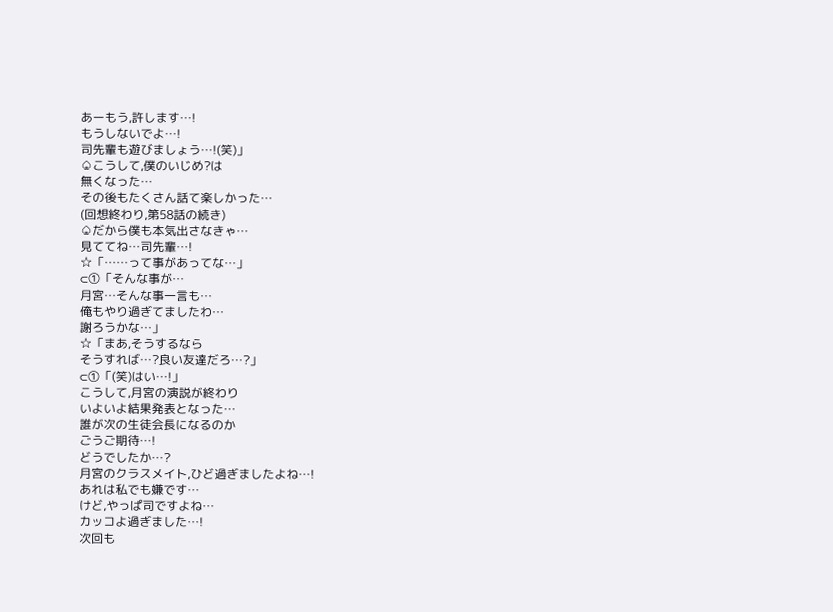あーもう,許します…!
もうしないでよ…!
司先輩も遊びましょう…!(笑)」
♤こうして,僕のいじめ?は
無くなった…
その後もたくさん話て楽しかった…
(回想終わり,第58話の続き)
♤だから僕も本気出さなきゃ…
見ててね…司先輩…!
☆「……って事があってな…」
⊂①「そんな事が…
月宮…そんな事一言も…
俺もやり過ぎてましたわ…
謝ろうかな…」
☆「まあ,そうするなら
そうすれば…?良い友達だろ…?」
⊂①「(笑)はい…!」
こうして,月宮の演説が終わり
いよいよ結果発表となった…
誰が次の生徒会長になるのか
ごうご期待…!
どうでしたか…?
月宮のクラスメイト,ひど過ぎましたよね…!
あれは私でも嫌です…
けど,やっぱ司ですよね…
カッコよ過ぎました…!
次回も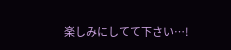楽しみにしてて下さい…!